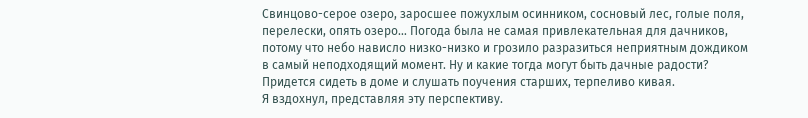Свинцово-серое озеро, заросшее пожухлым осинником, сосновый лес, голые поля, перелески, опять озеро… Погода была не самая привлекательная для дачников, потому что небо нависло низко-низко и грозило разразиться неприятным дождиком в самый неподходящий момент. Ну и какие тогда могут быть дачные радости? Придется сидеть в доме и слушать поучения старших, терпеливо кивая.
Я вздохнул, представляя эту перспективу.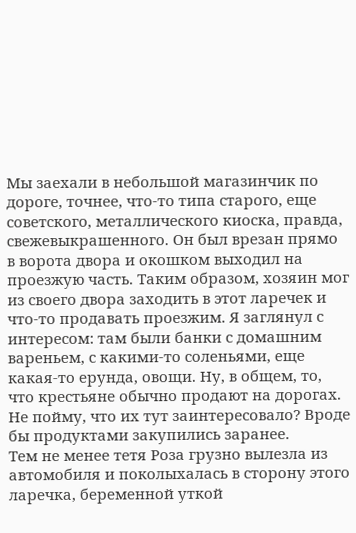Мы заехали в небольшой магазинчик по дороге, точнее, что-то типа старого, еще советского, металлического киоска, правда, свежевыкрашенного. Он был врезан прямо в ворота двора и окошком выходил на проезжую часть. Таким образом, хозяин мог из своего двора заходить в этот ларечек и что-то продавать проезжим. Я заглянул с интересом: там были банки с домашним вареньем, с какими-то соленьями, еще какая-то ерунда, овощи. Ну, в общем, то, что крестьяне обычно продают на дорогах.
Не пойму, что их тут заинтересовало? Вроде бы продуктами закупились заранее.
Тем не менее тетя Роза грузно вылезла из автомобиля и поколыхалась в сторону этого ларечка, беременной уткой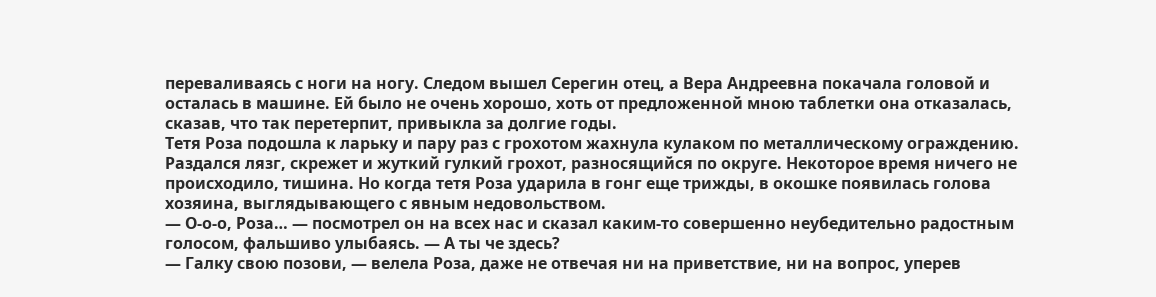переваливаясь с ноги на ногу. Следом вышел Серегин отец, а Вера Андреевна покачала головой и осталась в машине. Ей было не очень хорошо, хоть от предложенной мною таблетки она отказалась, сказав, что так перетерпит, привыкла за долгие годы.
Тетя Роза подошла к ларьку и пару раз с грохотом жахнула кулаком по металлическому ограждению. Раздался лязг, скрежет и жуткий гулкий грохот, разносящийся по округе. Некоторое время ничего не происходило, тишина. Но когда тетя Роза ударила в гонг еще трижды, в окошке появилась голова хозяина, выглядывающего с явным недовольством.
— О-о-о, Роза… — посмотрел он на всех нас и сказал каким-то совершенно неубедительно радостным голосом, фальшиво улыбаясь. — А ты че здесь?
— Галку свою позови, — велела Роза, даже не отвечая ни на приветствие, ни на вопрос, уперев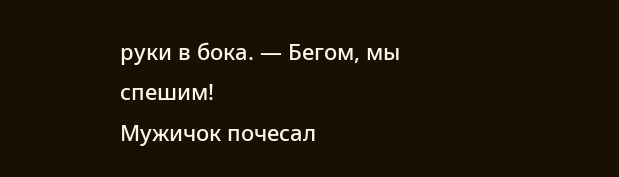руки в бока. — Бегом, мы спешим!
Мужичок почесал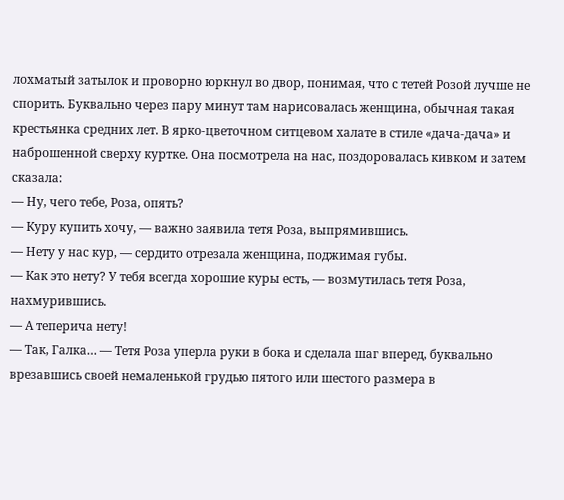лохматый затылок и проворно юркнул во двор, понимая, что с тетей Розой лучше не спорить. Буквально через пару минут там нарисовалась женщина, обычная такая крестьянка средних лет. В ярко-цветочном ситцевом халате в стиле «дача-дача» и наброшенной сверху куртке. Она посмотрела на нас, поздоровалась кивком и затем сказала:
— Ну, чего тебе, Роза, опять?
— Куру купить хочу, — важно заявила тетя Роза, выпрямившись.
— Нету у нас кур, — сердито отрезала женщина, поджимая губы.
— Как это нету? У тебя всегда хорошие куры есть, — возмутилась тетя Роза, нахмурившись.
— А теперича нету!
— Так, Галка… — Тетя Роза уперла руки в бока и сделала шаг вперед, буквально врезавшись своей немаленькой грудью пятого или шестого размера в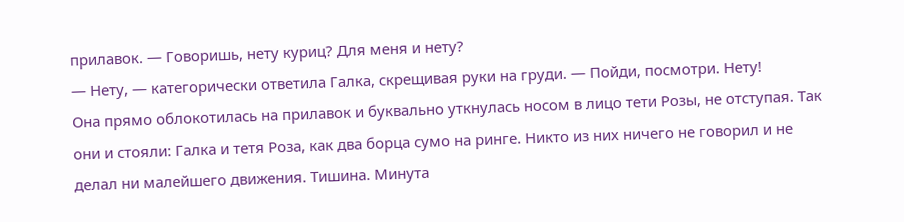прилавок. — Говоришь, нету куриц? Для меня и нету?
— Нету, — категорически ответила Галка, скрещивая руки на груди. — Пойди, посмотри. Нету!
Она прямо облокотилась на прилавок и буквально уткнулась носом в лицо тети Розы, не отступая. Так они и стояли: Галка и тетя Роза, как два борца сумо на ринге. Никто из них ничего не говорил и не делал ни малейшего движения. Тишина. Минута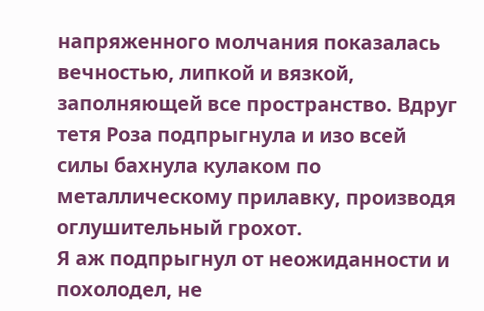напряженного молчания показалась вечностью, липкой и вязкой, заполняющей все пространство. Вдруг тетя Роза подпрыгнула и изо всей силы бахнула кулаком по металлическому прилавку, производя оглушительный грохот.
Я аж подпрыгнул от неожиданности и похолодел, не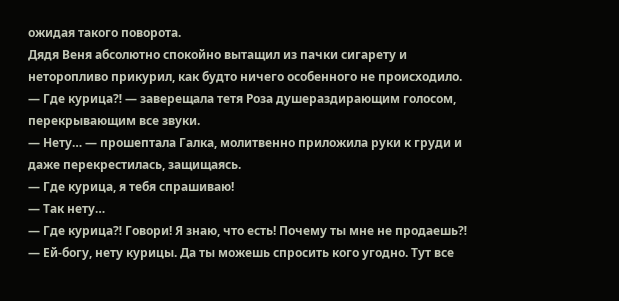ожидая такого поворота.
Дядя Веня абсолютно спокойно вытащил из пачки сигарету и неторопливо прикурил, как будто ничего особенного не происходило.
— Где курица⁈ — заверещала тетя Роза душераздирающим голосом, перекрывающим все звуки.
— Нету… — прошептала Галка, молитвенно приложила руки к груди и даже перекрестилась, защищаясь.
— Где курица, я тебя спрашиваю!
— Так нету…
— Где курица⁈ Говори! Я знаю, что есть! Почему ты мне не продаешь⁈
— Ей-богу, нету курицы. Да ты можешь спросить кого угодно. Тут все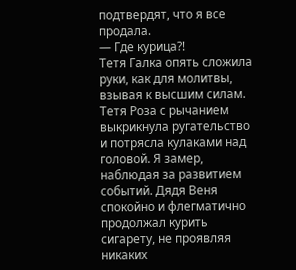подтвердят, что я все продала.
— Где курица⁈
Тетя Галка опять сложила руки, как для молитвы, взывая к высшим силам.
Тетя Роза с рычанием выкрикнула ругательство и потрясла кулаками над головой. Я замер, наблюдая за развитием событий. Дядя Веня спокойно и флегматично продолжал курить сигарету, не проявляя никаких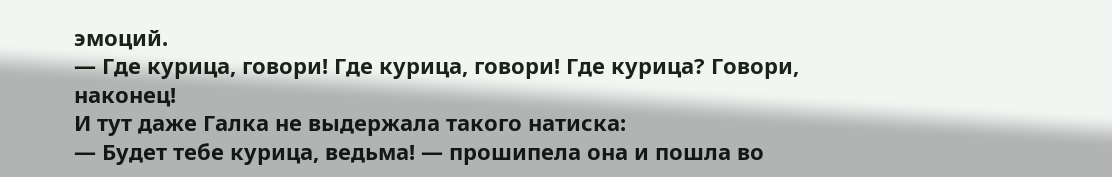эмоций.
— Где курица, говори! Где курица, говори! Где курица? Говори, наконец!
И тут даже Галка не выдержала такого натиска:
— Будет тебе курица, ведьма! — прошипела она и пошла во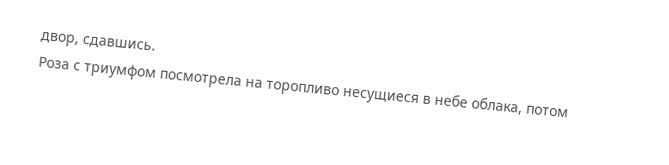двор, сдавшись.
Роза с триумфом посмотрела на торопливо несущиеся в небе облака, потом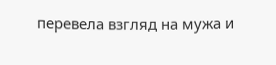перевела взгляд на мужа и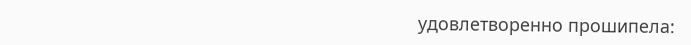удовлетворенно прошипела: